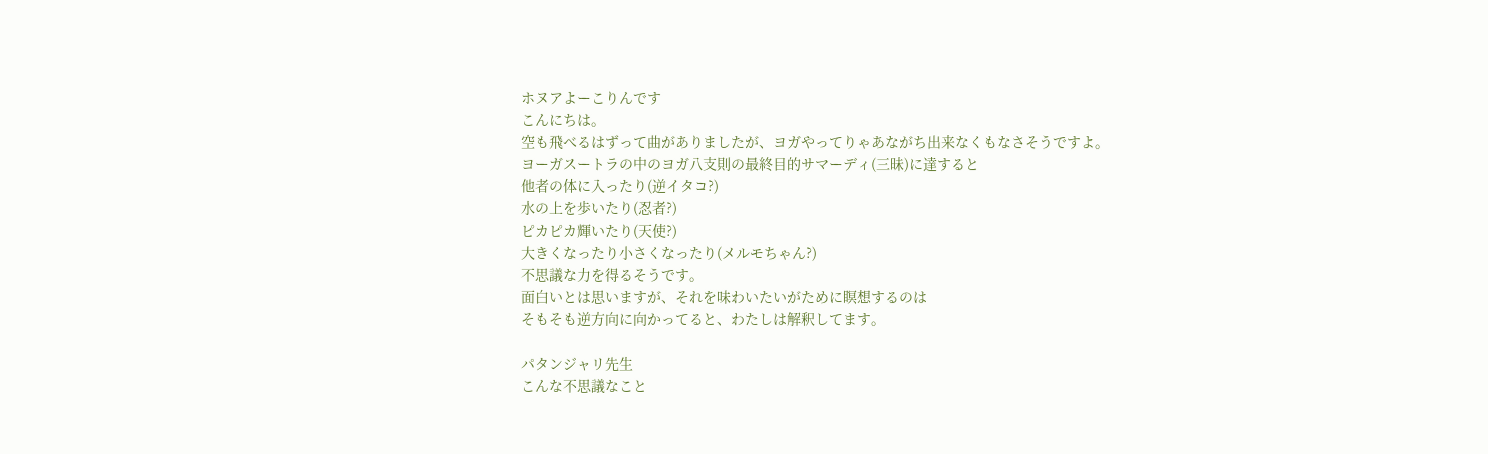ホヌアよーこりんです
こんにちは。
空も飛べるはずって曲がありましたが、ヨガやってりゃあながち出来なくもなさそうですよ。
ヨーガスートラの中のヨガ八支則の最終目的サマーディ(三昧)に達すると
他者の体に入ったり(逆イタコ?)
水の上を歩いたり(忍者?)
ピカピカ輝いたり(天使?)
大きくなったり小さくなったり(メルモちゃん?)
不思議な力を得るそうです。
面白いとは思いますが、それを味わいたいがために瞑想するのは
そもそも逆方向に向かってると、わたしは解釈してます。

パタンジャリ先生
こんな不思議なこと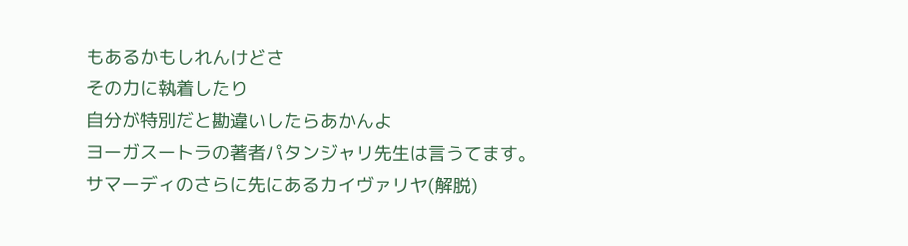もあるかもしれんけどさ
その力に執着したり
自分が特別だと勘違いしたらあかんよ
ヨーガスートラの著者パタンジャリ先生は言うてます。
サマーディのさらに先にあるカイヴァリヤ(解脱)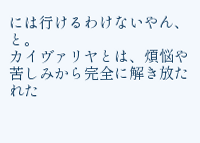には行けるわけないやん、と。
カイヴァリヤとは、煩悩や苦しみから完全に解き放たれた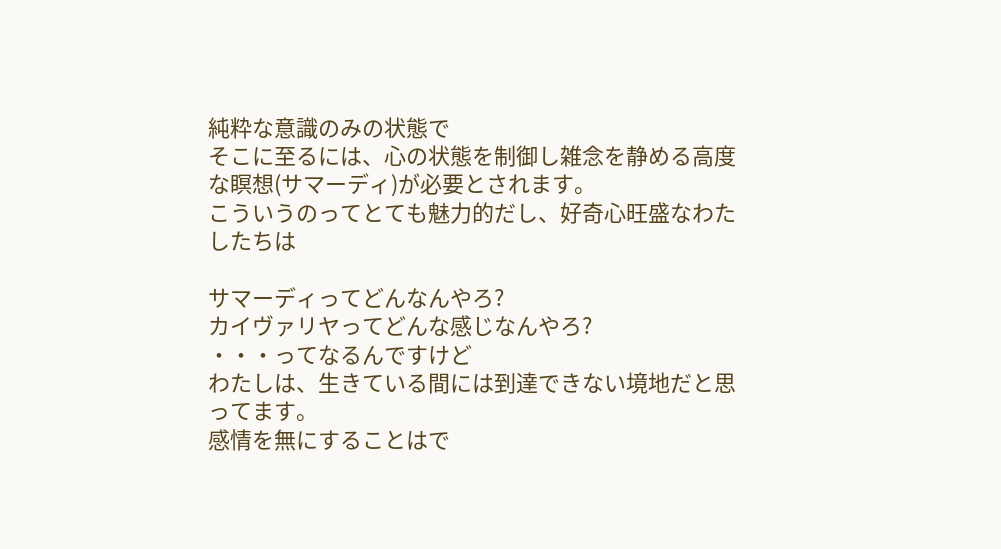純粋な意識のみの状態で
そこに至るには、心の状態を制御し雑念を静める高度な瞑想(サマーディ)が必要とされます。
こういうのってとても魅力的だし、好奇心旺盛なわたしたちは

サマーディってどんなんやろ?
カイヴァリヤってどんな感じなんやろ?
・・・ってなるんですけど
わたしは、生きている間には到達できない境地だと思ってます。
感情を無にすることはで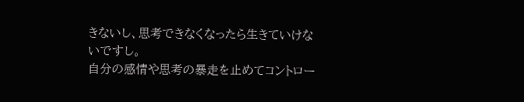きないし、思考できなくなったら生きていけないですし。
自分の感情や思考の暴走を止めてコントロー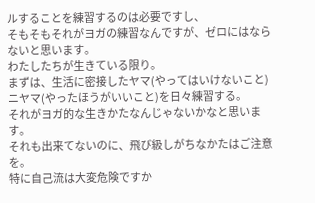ルすることを練習するのは必要ですし、
そもそもそれがヨガの練習なんですが、ゼロにはならないと思います。
わたしたちが生きている限り。
まずは、生活に密接したヤマ(やってはいけないこと)ニヤマ(やったほうがいいこと)を日々練習する。
それがヨガ的な生きかたなんじゃないかなと思います。
それも出来てないのに、飛び級しがちなかたはご注意を。
特に自己流は大変危険ですか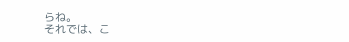らね。
それでは、こ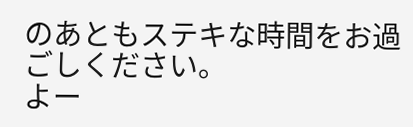のあともステキな時間をお過ごしください。
よー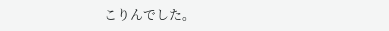こりんでした。